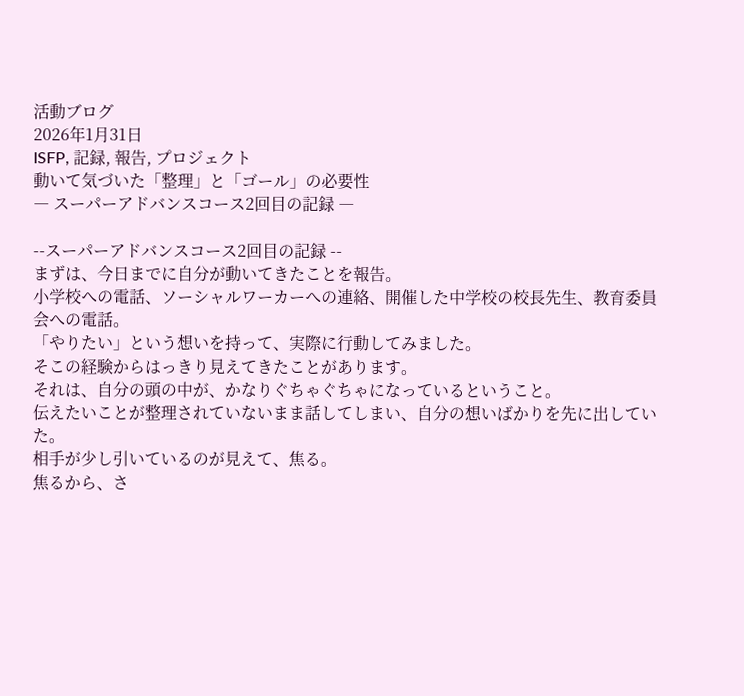活動ブログ
2026年1月31日
ISFP, 記録, 報告, プロジェクト
動いて気づいた「整理」と「ゴール」の必要性
― スーパーアドバンスコース2回目の記録 ―

--スーパーアドバンスコース2回目の記録 --
まずは、今日までに自分が動いてきたことを報告。
小学校への電話、ソーシャルワーカーへの連絡、開催した中学校の校長先生、教育委員会への電話。
「やりたい」という想いを持って、実際に行動してみました。
そこの経験からはっきり見えてきたことがあります。
それは、自分の頭の中が、かなりぐちゃぐちゃになっているということ。
伝えたいことが整理されていないまま話してしまい、自分の想いばかりを先に出していた。
相手が少し引いているのが見えて、焦る。
焦るから、さ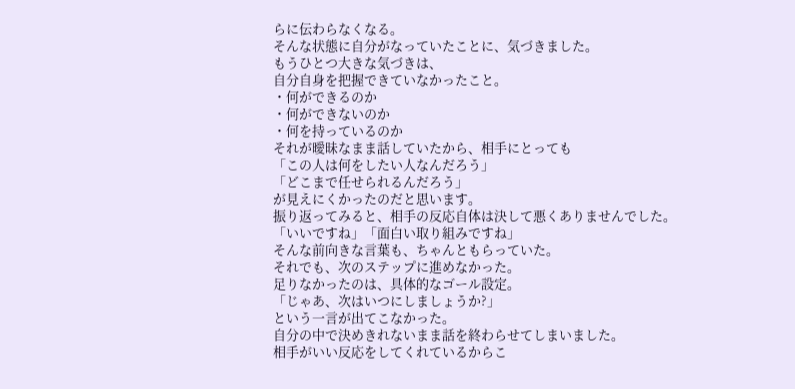らに伝わらなくなる。
そんな状態に自分がなっていたことに、気づきました。
もうひとつ大きな気づきは、
自分自身を把握できていなかったこと。
・何ができるのか
・何ができないのか
・何を持っているのか
それが曖昧なまま話していたから、相手にとっても
「この人は何をしたい人なんだろう」
「どこまで任せられるんだろう」
が見えにくかったのだと思います。
振り返ってみると、相手の反応自体は決して悪くありませんでした。
「いいですね」「面白い取り組みですね」
そんな前向きな言葉も、ちゃんともらっていた。
それでも、次のステップに進めなかった。
足りなかったのは、具体的なゴール設定。
「じゃあ、次はいつにしましょうか?」
という一言が出てこなかった。
自分の中で決めきれないまま話を終わらせてしまいました。
相手がいい反応をしてくれているからこ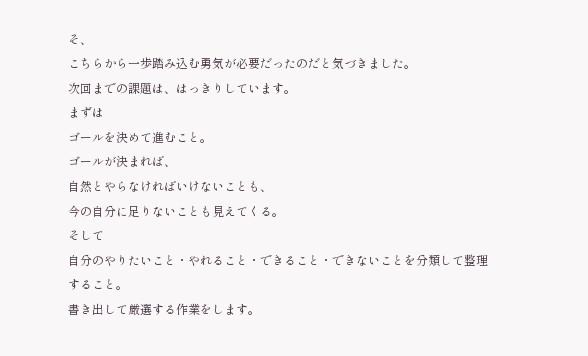そ、
こちらから一歩踏み込む勇気が必要だったのだと気づきました。
次回までの課題は、はっきりしています。
まずは
ゴールを決めて進むこと。
ゴールが決まれば、
自然とやらなければいけないことも、
今の自分に足りないことも見えてくる。
そして
自分のやりたいこと・やれること・できること・できないことを分類して整理すること。
書き出して厳選する作業をします。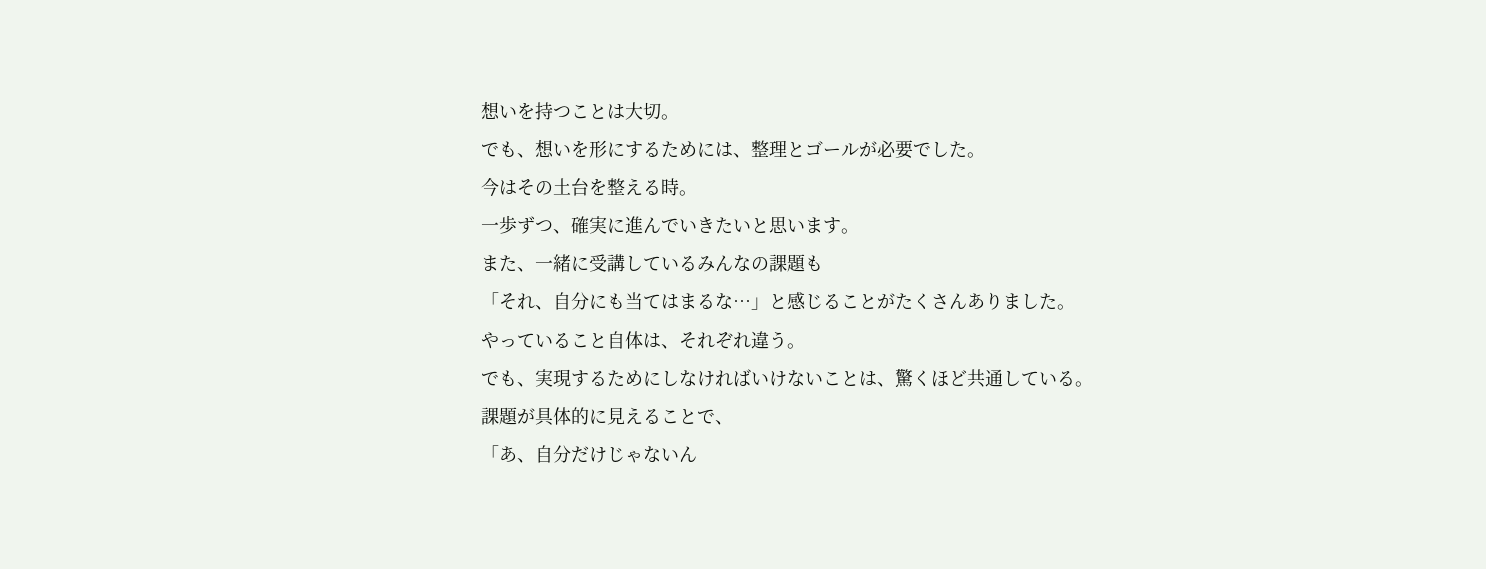想いを持つことは大切。
でも、想いを形にするためには、整理とゴールが必要でした。
今はその土台を整える時。
一歩ずつ、確実に進んでいきたいと思います。
また、一緒に受講しているみんなの課題も
「それ、自分にも当てはまるな…」と感じることがたくさんありました。
やっていること自体は、それぞれ違う。
でも、実現するためにしなければいけないことは、驚くほど共通している。
課題が具体的に見えることで、
「あ、自分だけじゃないん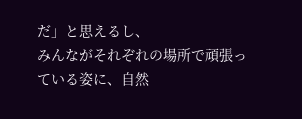だ」と思えるし、
みんながそれぞれの場所で頑張っている姿に、自然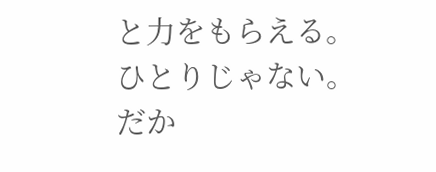と力をもらえる。
ひとりじゃない。
だか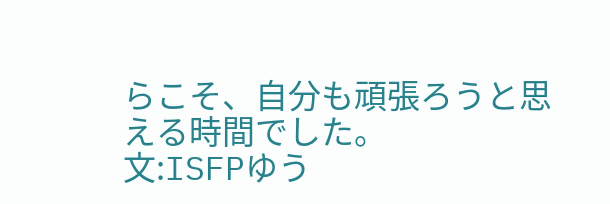らこそ、自分も頑張ろうと思える時間でした。
文:ISFPゆう